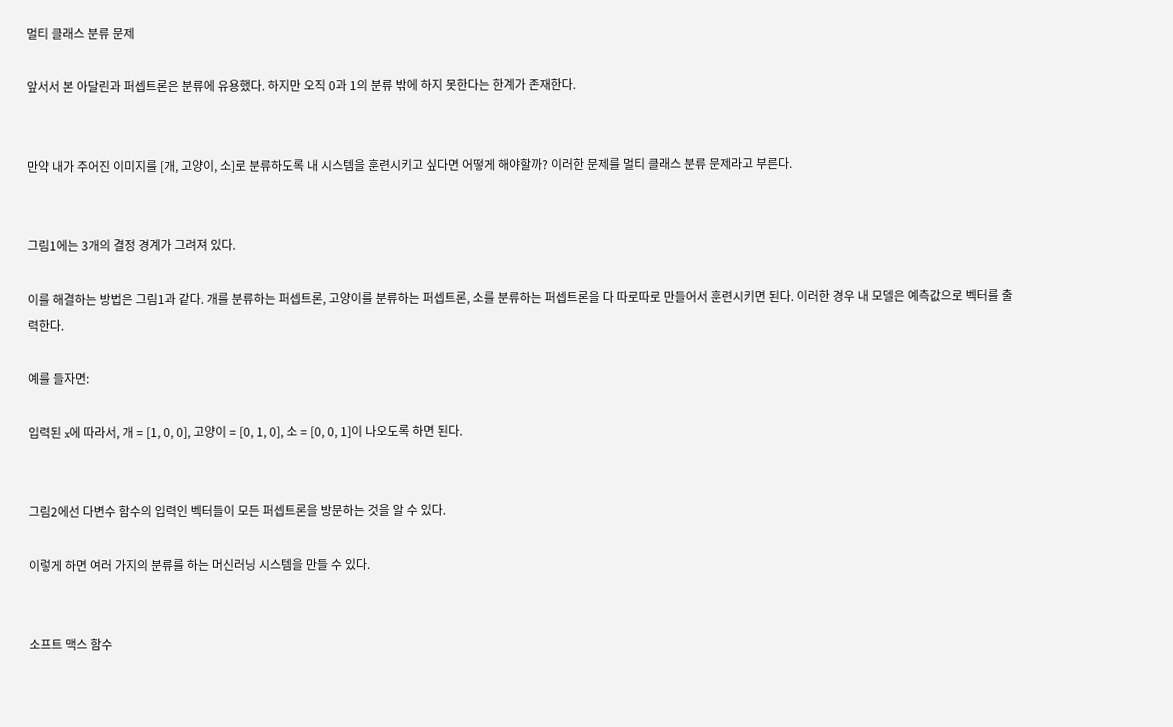멀티 클래스 분류 문제

앞서서 본 아달린과 퍼셉트론은 분류에 유용했다. 하지만 오직 0과 1의 분류 밖에 하지 못한다는 한계가 존재한다.


만약 내가 주어진 이미지를 [개, 고양이, 소]로 분류하도록 내 시스템을 훈련시키고 싶다면 어떻게 해야할까? 이러한 문제를 멀티 클래스 분류 문제라고 부른다.


그림1에는 3개의 결정 경계가 그려져 있다.

이를 해결하는 방법은 그림1과 같다. 개를 분류하는 퍼셉트론, 고양이를 분류하는 퍼셉트론, 소를 분류하는 퍼셉트론을 다 따로따로 만들어서 훈련시키면 된다. 이러한 경우 내 모델은 예측값으로 벡터를 출력한다.

예를 들자면:

입력된 x에 따라서, 개 = [1, 0, 0], 고양이 = [0, 1, 0], 소 = [0, 0, 1]이 나오도록 하면 된다.


그림2에선 다변수 함수의 입력인 벡터들이 모든 퍼셉트론을 방문하는 것을 알 수 있다.

이렇게 하면 여러 가지의 분류를 하는 머신러닝 시스템을 만들 수 있다.


소프트 맥스 함수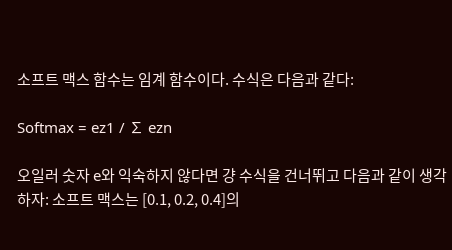소프트 맥스 함수는 임계 함수이다. 수식은 다음과 같다:

Softmax = ez1 / ∑ ezn

오일러 숫자 e와 익숙하지 않다면 걍 수식을 건너뛰고 다음과 같이 생각하자: 소프트 맥스는 [0.1, 0.2, 0.4]의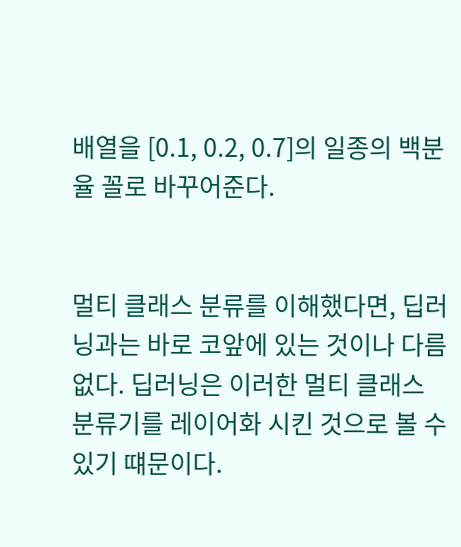배열을 [0.1, 0.2, 0.7]의 일종의 백분율 꼴로 바꾸어준다.


멀티 클래스 분류를 이해했다면, 딥러닝과는 바로 코앞에 있는 것이나 다름 없다. 딥러닝은 이러한 멀티 클래스 분류기를 레이어화 시킨 것으로 볼 수 있기 떄문이다.